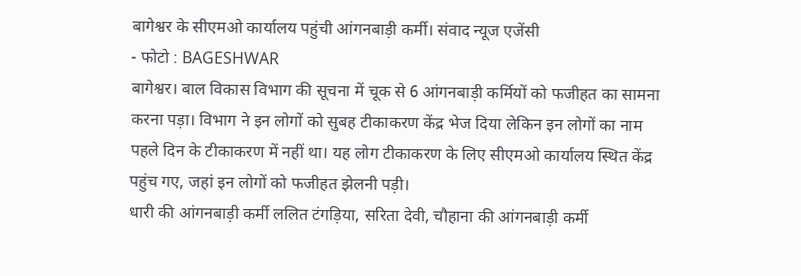बागेश्वर के सीएमओ कार्यालय पहुंची आंगनबाड़ी कर्मी। संवाद न्यूज एजेंसी
- फोटो : BAGESHWAR
बागेश्वर। बाल विकास विभाग की सूचना में चूक से 6 आंगनबाड़ी कर्मियों को फजीहत का सामना करना पड़ा। विभाग ने इन लोगों को सुबह टीकाकरण केंद्र भेज दिया लेकिन इन लोगों का नाम पहले दिन के टीकाकरण में नहीं था। यह लोग टीकाकरण के लिए सीएमओ कार्यालय स्थित केंद्र पहुंच गए, जहां इन लोगों को फजीहत झेलनी पड़ी।
धारी की आंगनबाड़ी कर्मी ललित टंगड़िया, सरिता देवी, चौहाना की आंगनबाड़ी कर्मी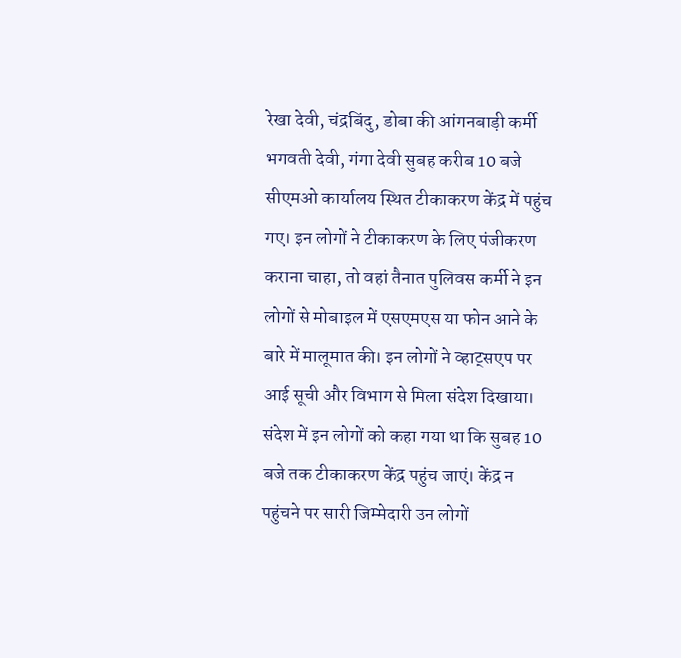रेखा देवी, चंद्रबिंदु, डोबा की आंगनबाड़ी कर्मी भगवती देवी, गंगा देवी सुबह करीब 10 बजे सीएमओ कार्यालय स्थित टीकाकरण केंद्र में पहुंच गए। इन लोगों ने टीकाकरण के लिए पंजीकरण कराना चाहा, तो वहां तैनात पुलिवस कर्मी ने इन लोगों से मोबाइल में एसएमएस या फोन आने के बारे में मालूमात की। इन लोगों ने व्हाट्सएप पर आई सूची और विभाग से मिला संदेश दिखाया। संदेश में इन लोगों को कहा गया था कि सुबह 10 बजे तक टीकाकरण केंद्र पहुंच जाएं। केंद्र न पहुंचने पर सारी जिम्मेदारी उन लोगों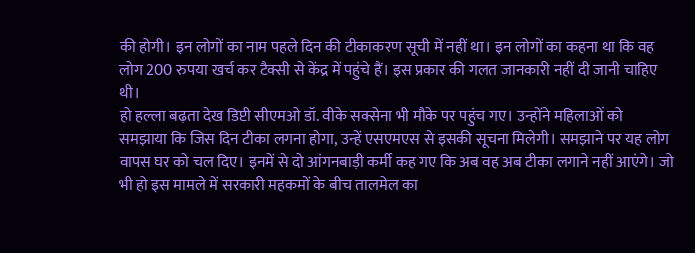की होगी। इन लोगों का नाम पहले दिन की टीकाकरण सूची में नहीं था। इन लोगों का कहना था कि वह लोग 200 रुपया खर्च कर टैक्सी से केंद्र में पहुंचे हैं। इस प्रकार की गलत जानकारी नहीं दी जानी चाहिए थी।
हो हल्ला बढ़ता देख डिप्टी सीएमओ डॉ. वीके सक्सेना भी मौके पर पहुंच गए। उन्होंने महिलाओं को समझाया कि जिस दिन टीका लगना होगा, उन्हें एसएमएस से इसकी सूचना मिलेगी। समझाने पर यह लोग वापस घर को चल दिए। इनमें से दो आंगनबाड़ी कर्मी कह गए कि अब वह अब टीका लगाने नहीं आएंगे। जो भी हो इस मामले में सरकारी महकमों के बीच तालमेल का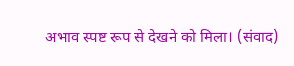अभाव स्पष्ट रूप से देखने को मिला। (संवाद)